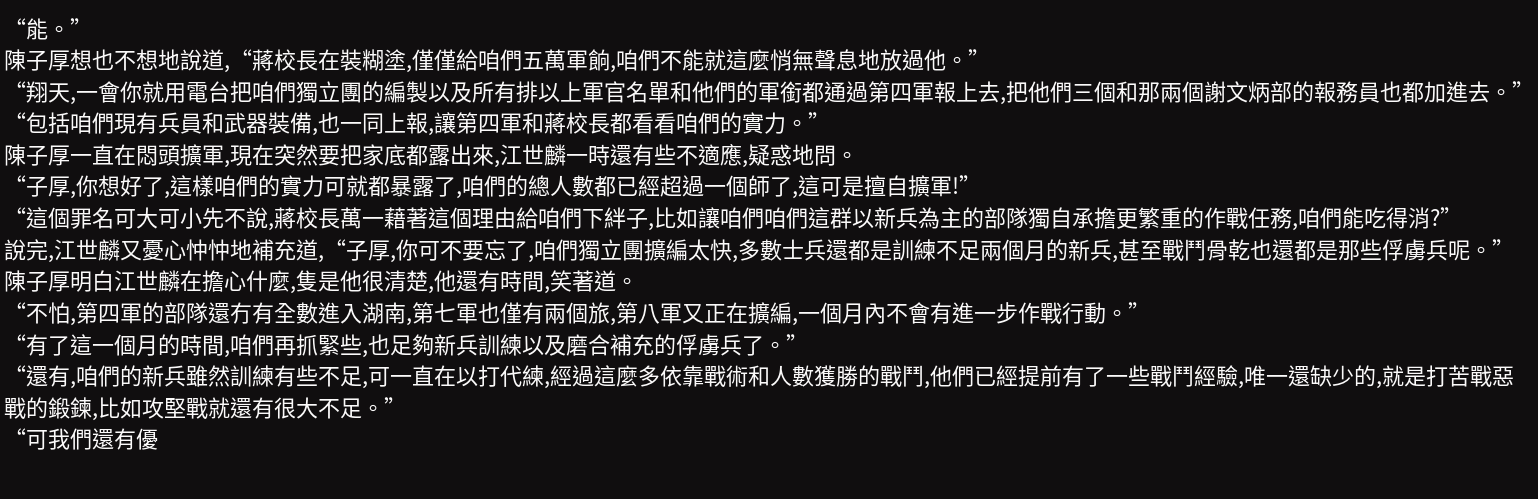“能。”
陳子厚想也不想地說道,“蔣校長在裝糊塗,僅僅給咱們五萬軍餉,咱們不能就這麼悄無聲息地放過他。”
“翔天,一會你就用電台把咱們獨立團的編製以及所有排以上軍官名單和他們的軍銜都通過第四軍報上去,把他們三個和那兩個謝文炳部的報務員也都加進去。”
“包括咱們現有兵員和武器裝備,也一同上報,讓第四軍和蔣校長都看看咱們的實力。”
陳子厚一直在悶頭擴軍,現在突然要把家底都露出來,江世麟一時還有些不適應,疑惑地問。
“子厚,你想好了,這樣咱們的實力可就都暴露了,咱們的總人數都已經超過一個師了,這可是擅自擴軍!”
“這個罪名可大可小先不說,蔣校長萬一藉著這個理由給咱們下絆子,比如讓咱們咱們這群以新兵為主的部隊獨自承擔更繁重的作戰任務,咱們能吃得消?”
說完,江世麟又憂心忡忡地補充道,“子厚,你可不要忘了,咱們獨立團擴編太快,多數士兵還都是訓練不足兩個月的新兵,甚至戰鬥骨乾也還都是那些俘虜兵呢。”
陳子厚明白江世麟在擔心什麼,隻是他很清楚,他還有時間,笑著道。
“不怕,第四軍的部隊還冇有全數進入湖南,第七軍也僅有兩個旅,第八軍又正在擴編,一個月內不會有進一步作戰行動。”
“有了這一個月的時間,咱們再抓緊些,也足夠新兵訓練以及磨合補充的俘虜兵了。”
“還有,咱們的新兵雖然訓練有些不足,可一直在以打代練,經過這麼多依靠戰術和人數獲勝的戰鬥,他們已經提前有了一些戰鬥經驗,唯一還缺少的,就是打苦戰惡戰的鍛鍊,比如攻堅戰就還有很大不足。”
“可我們還有優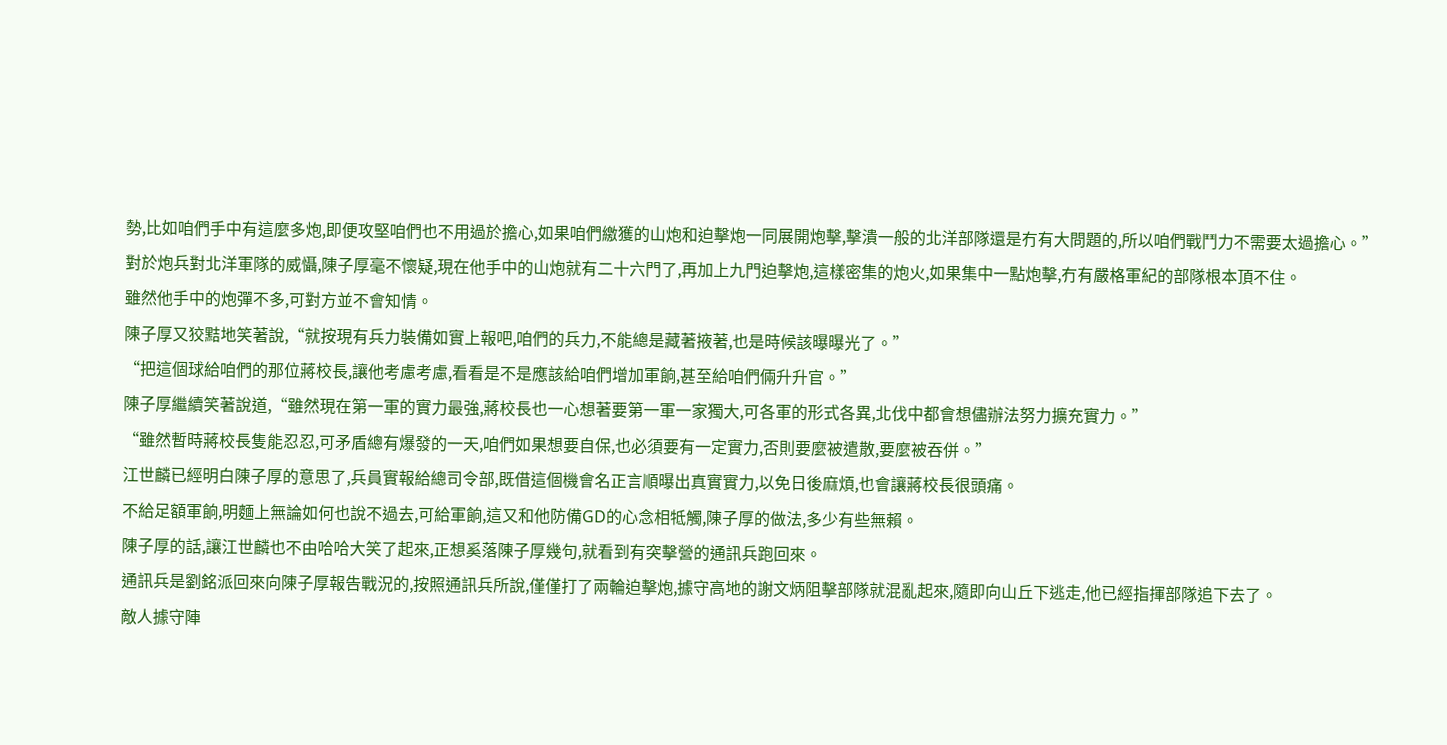勢,比如咱們手中有這麼多炮,即便攻堅咱們也不用過於擔心,如果咱們繳獲的山炮和迫擊炮一同展開炮擊,擊潰一般的北洋部隊還是冇有大問題的,所以咱們戰鬥力不需要太過擔心。”
對於炮兵對北洋軍隊的威懾,陳子厚毫不懷疑,現在他手中的山炮就有二十六門了,再加上九門迫擊炮,這樣密集的炮火,如果集中一點炮擊,冇有嚴格軍紀的部隊根本頂不住。
雖然他手中的炮彈不多,可對方並不會知情。
陳子厚又狡黠地笑著說,“就按現有兵力裝備如實上報吧,咱們的兵力,不能總是藏著掖著,也是時候該曝曝光了。”
“把這個球給咱們的那位蔣校長,讓他考慮考慮,看看是不是應該給咱們增加軍餉,甚至給咱們倆升升官。”
陳子厚繼續笑著說道,“雖然現在第一軍的實力最強,蔣校長也一心想著要第一軍一家獨大,可各軍的形式各異,北伐中都會想儘辦法努力擴充實力。”
“雖然暫時蔣校長隻能忍忍,可矛盾總有爆發的一天,咱們如果想要自保,也必須要有一定實力,否則要麼被遣散,要麼被吞併。”
江世麟已經明白陳子厚的意思了,兵員實報給總司令部,既借這個機會名正言順曝出真實實力,以免日後麻煩,也會讓蔣校長很頭痛。
不給足額軍餉,明麵上無論如何也說不過去,可給軍餉,這又和他防備GD的心念相牴觸,陳子厚的做法,多少有些無賴。
陳子厚的話,讓江世麟也不由哈哈大笑了起來,正想奚落陳子厚幾句,就看到有突擊營的通訊兵跑回來。
通訊兵是劉銘派回來向陳子厚報告戰況的,按照通訊兵所說,僅僅打了兩輪迫擊炮,據守高地的謝文炳阻擊部隊就混亂起來,隨即向山丘下逃走,他已經指揮部隊追下去了。
敵人據守陣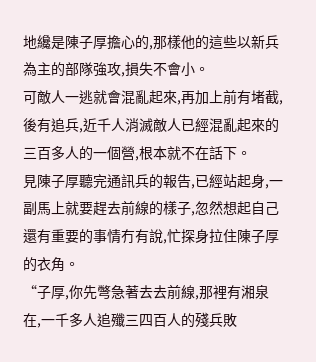地纔是陳子厚擔心的,那樣他的這些以新兵為主的部隊強攻,損失不會小。
可敵人一逃就會混亂起來,再加上前有堵截,後有追兵,近千人消滅敵人已經混亂起來的三百多人的一個營,根本就不在話下。
見陳子厚聽完通訊兵的報告,已經站起身,一副馬上就要趕去前線的樣子,忽然想起自己還有重要的事情冇有說,忙探身拉住陳子厚的衣角。
“子厚,你先彆急著去去前線,那裡有湘泉在,一千多人追殲三四百人的殘兵敗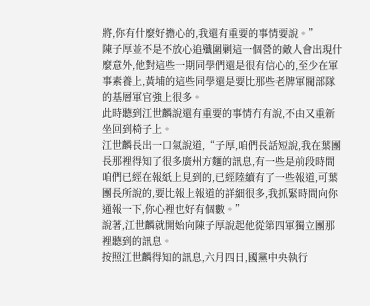將,你有什麼好擔心的,我還有重要的事情要說。”
陳子厚並不是不放心追殲圍剿這一個營的敵人會出現什麼意外,他對這些一期同學們還是很有信心的,至少在軍事素養上,黃埔的這些同學還是要比那些老牌軍閥部隊的基層軍官強上很多。
此時聽到江世麟說還有重要的事情冇有說,不由又重新坐回到椅子上。
江世麟長出一口氣說道,“子厚,咱們長話短說,我在葉團長那裡得知了很多廣州方麵的訊息,有一些是前段時間咱們已經在報紙上見到的,已經陸續有了一些報道,可葉團長所說的,要比報上報道的詳細很多,我抓緊時間向你通報一下,你心裡也好有個數。”
說著,江世麟就開始向陳子厚說起他從第四軍獨立團那裡聽到的訊息。
按照江世麟得知的訊息,六月四日,國黨中央執行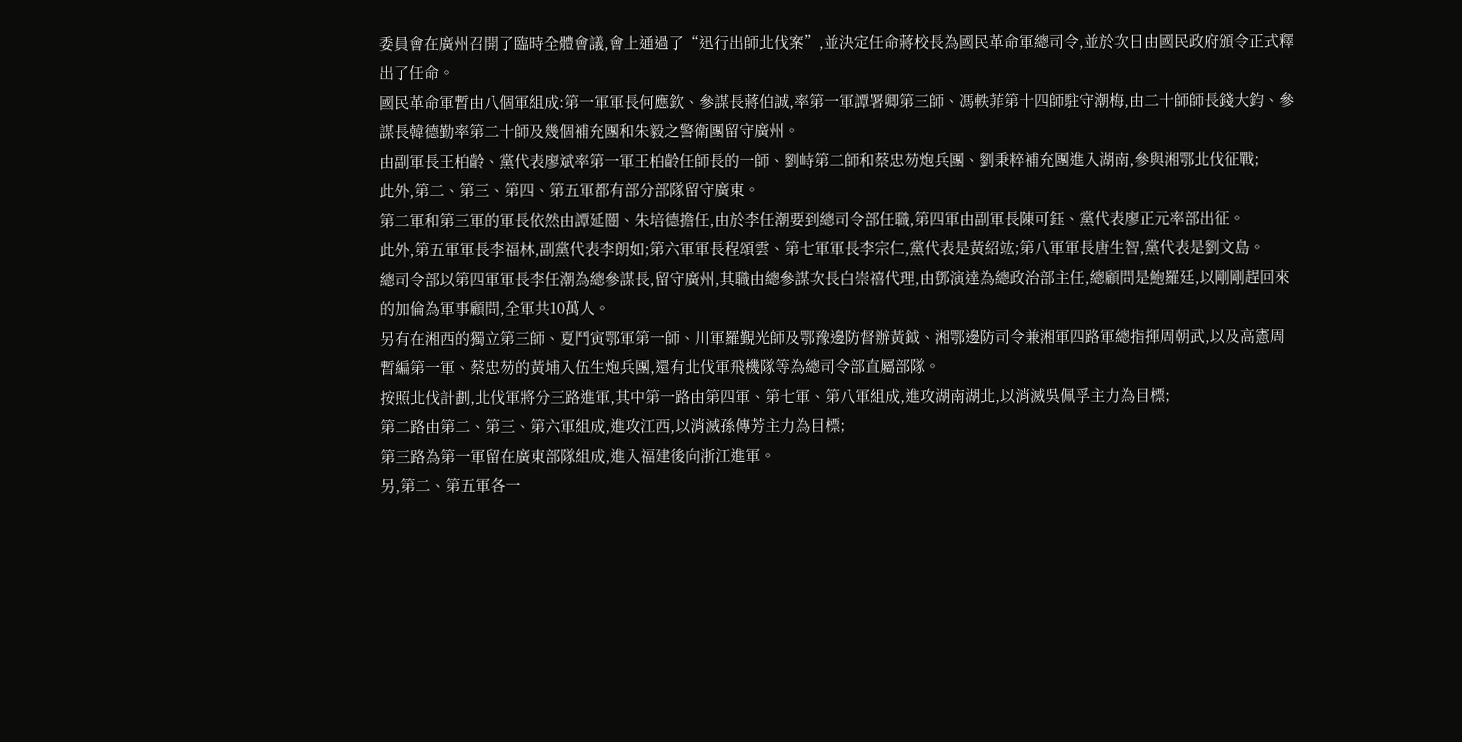委員會在廣州召開了臨時全體會議,會上通過了“迅行出師北伐案”,並決定任命蔣校長為國民革命軍總司令,並於次日由國民政府頒令正式釋出了任命。
國民革命軍暫由八個軍組成:第一軍軍長何應欽、參謀長蔣伯誠,率第一軍譚署卿第三師、馮軼菲第十四師駐守潮梅,由二十師師長錢大鈞、參謀長韓德勤率第二十師及幾個補充團和朱毅之警衛團留守廣州。
由副軍長王柏齡、黨代表廖斌率第一軍王柏齡任師長的一師、劉峙第二師和蔡忠芴炮兵團、劉秉粹補充團進入湖南,參與湘鄂北伐征戰;
此外,第二、第三、第四、第五軍都有部分部隊留守廣東。
第二軍和第三軍的軍長依然由譚延闓、朱培德擔任,由於李任潮要到總司令部任職,第四軍由副軍長陳可鈺、黨代表廖正元率部出征。
此外,第五軍軍長李福林,副黨代表李朗如;第六軍軍長程頌雲、第七軍軍長李宗仁,黨代表是黃紹竑;第八軍軍長唐生智,黨代表是劉文島。
總司令部以第四軍軍長李任潮為總參謀長,留守廣州,其職由總參謀次長白崇禧代理,由鄧演達為總政治部主任,總顧問是鮑羅廷,以剛剛趕回來的加倫為軍事顧問,全軍共10萬人。
另有在湘西的獨立第三師、夏鬥寅鄂軍第一師、川軍羅覲光師及鄂豫邊防督辦黃鉞、湘鄂邊防司令兼湘軍四路軍總指揮周朝武,以及高憲周暫編第一軍、蔡忠芴的黃埔入伍生炮兵團,還有北伐軍飛機隊等為總司令部直屬部隊。
按照北伐計劃,北伐軍將分三路進軍,其中第一路由第四軍、第七軍、第八軍組成,進攻湖南湖北,以消滅吳佩孚主力為目標;
第二路由第二、第三、第六軍組成,進攻江西,以消滅孫傳芳主力為目標;
第三路為第一軍留在廣東部隊組成,進入福建後向浙江進軍。
另,第二、第五軍各一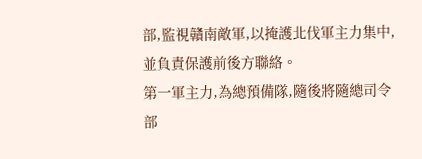部,監視贛南敵軍,以掩護北伐軍主力集中,並負責保護前後方聯絡。
第一軍主力,為總預備隊,隨後將隨總司令部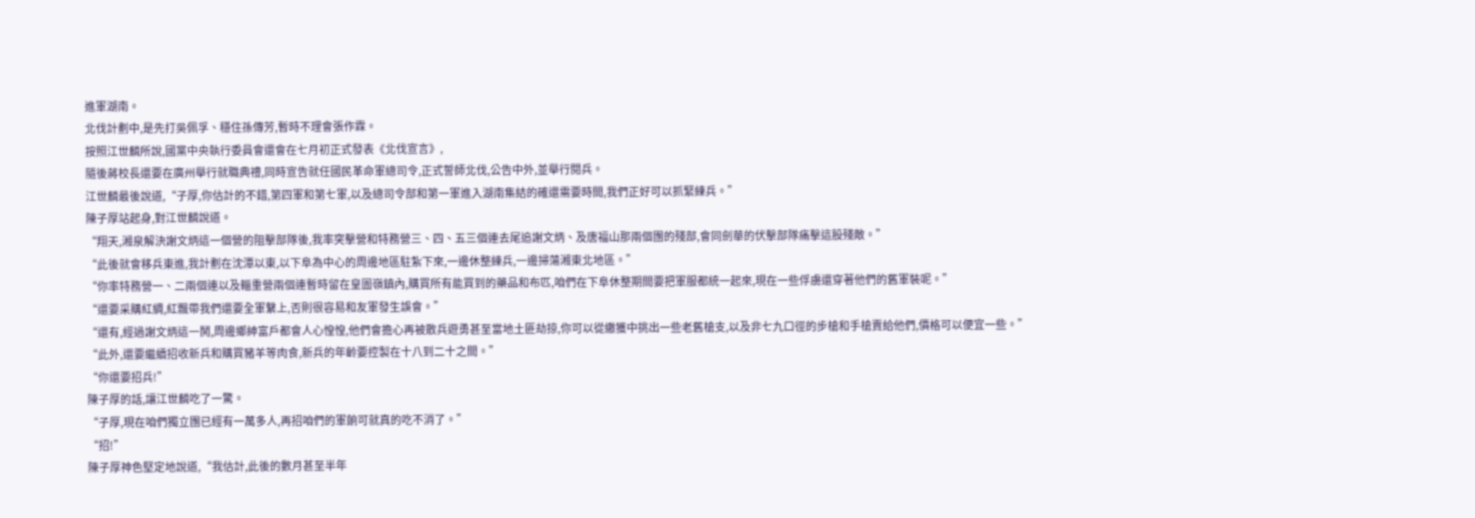進軍湖南。
北伐計劃中,是先打吳佩孚、穩住孫傳芳,暫時不理會張作霖。
按照江世麟所說,國黨中央執行委員會還會在七月初正式發表《北伐宣言》,
隨後蔣校長還要在廣州舉行就職典禮,同時宣告就任國民革命軍總司令,正式誓師北伐,公告中外,並舉行閱兵。
江世麟最後說道,“子厚,你估計的不錯,第四軍和第七軍,以及總司令部和第一軍進入湖南集結的確還需要時間,我們正好可以抓緊練兵。”
陳子厚站起身,對江世麟說道。
“翔天,湘泉解決謝文炳這一個營的阻擊部隊後,我率突擊營和特務營三、四、五三個連去尾追謝文炳、及唐福山那兩個團的殘部,會同劍華的伏擊部隊痛擊這股殘敵。”
“此後就會移兵東進,我計劃在沈潭以東,以下阜為中心的周邊地區駐紮下來,一邊休整練兵,一邊掃蕩湘東北地區。”
“你率特務營一、二兩個連以及輜重營兩個連暫時留在皇圖嶺鎮內,購買所有能買到的藥品和布匹,咱們在下阜休整期間要把軍服都統一起來,現在一些俘虜還穿著他們的舊軍裝呢。”
“還要采購紅綢,紅飄帶我們還要全軍繫上,否則很容易和友軍發生誤會。”
“還有,經過謝文炳這一鬨,周邊鄉紳富戶都會人心惶惶,他們會擔心再被散兵遊勇甚至當地土匪劫掠,你可以從繳獲中挑出一些老舊槍支,以及非七九口徑的步槍和手槍賣給他們,價格可以便宜一些。”
“此外,還要繼續招收新兵和購買豬羊等肉食,新兵的年齡要控製在十八到二十之間。”
“你還要招兵!”
陳子厚的話,讓江世麟吃了一驚。
“子厚,現在咱們獨立團已經有一萬多人,再招咱們的軍餉可就真的吃不消了。”
“招!”
陳子厚神色堅定地說道,“我估計,此後的數月甚至半年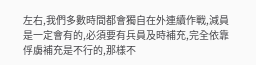左右,我們多數時間都會獨自在外連續作戰,減員是一定會有的,必須要有兵員及時補充,完全依靠俘虜補充是不行的,那樣不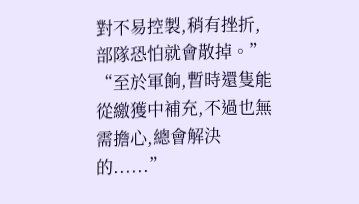對不易控製,稍有挫折,部隊恐怕就會散掉。”
“至於軍餉,暫時還隻能從繳獲中補充,不過也無需擔心,總會解決的......”